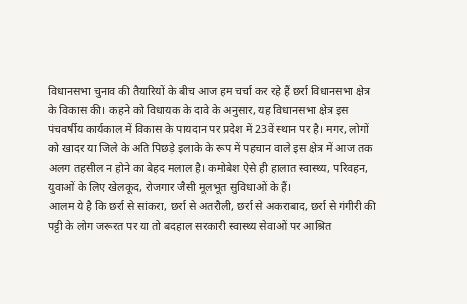विधानसभा चुनाव की तैयारियों के बीच आज हम चर्चा कर रहे हैं छर्रा विधानसभा क्षेत्र के विकास की। कहने को विधायक के दावे के अनुसार, यह विधानसभा क्षेत्र इस पंचवर्षीय कार्यकाल में विकास के पायदान पर प्रदेश में 23वें स्थान पर है। मगर, लोगों को खादर या जिले के अति पिछड़े इलाके के रूप में पहचान वाले इस क्षेत्र में आज तक अलग तहसील न होने का बेहद मलाल है। कमोबेश ऐसे ही हालात स्वास्थ्य, परिवहन, युवाओं के लिए खेलकूद, रोजगार जैसी मूलभूत सुविधाओं के हैं।
आलम ये है कि छर्रा से सांकरा, छर्रा से अतरौली, छर्रा से अकराबाद, छर्रा से गंगीरी की पट्टी के लोग जरूरत पर या तो बदहाल सरकारी स्वास्थ्य सेवाओं पर आश्रित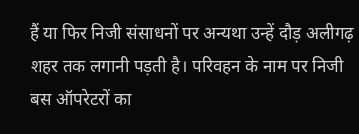हैं या फिर निजी संसाधनों पर अन्यथा उन्हें दौड़ अलीगढ़ शहर तक लगानी पड़ती है। परिवहन के नाम पर निजी बस ऑपरेटरों का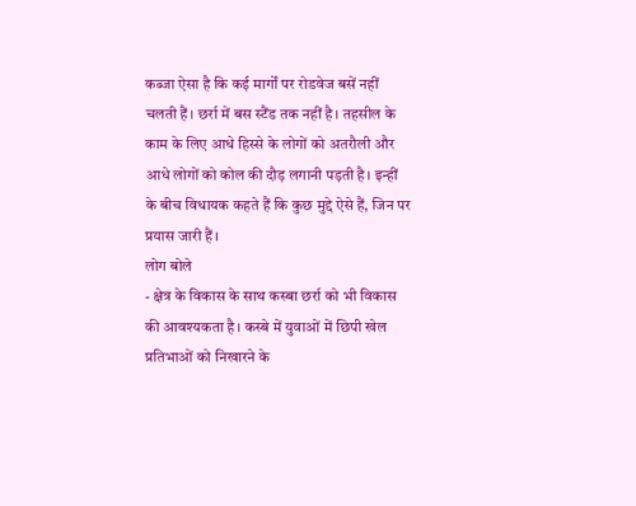कब्जा ऐसा है कि कई मार्गों पर रोडवेज बसें नहीं चलती हैं। छर्रा में बस स्टैंड तक नहीं है। तहसील के काम के लिए आधे हिस्से के लोगों को अतरौली और आधे लोगों को कोल की दौड़ लगानी पड़ती है। इन्हीं के बीच विधायक कहते हैं कि कुछ मुद्दे ऐसे हैं, जिन पर प्रयास जारी हैं।
लोग बोले
- क्षेत्र के विकास के साथ कस्बा छर्रा को भी विकास की आवश्यकता है। कस्बे में युवाओं में छिपी खेल प्रतिभाओं को निखारने के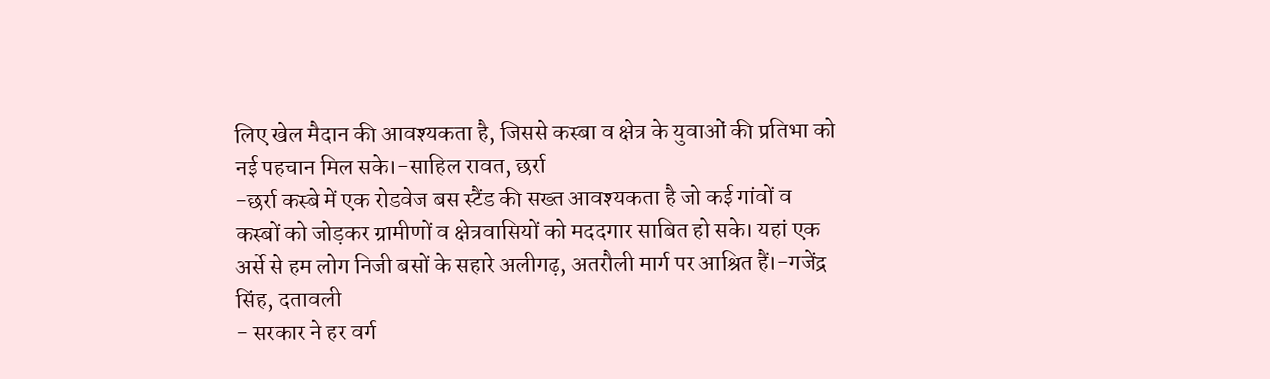लिए खेल मैदान की आवश्यकता है, जिससे कस्बा व क्षेत्र के युवाओं की प्रतिभा को नई पहचान मिल सके।-साहिल रावत, छर्रा
-छर्रा कस्बे में एक रोडवेज बस स्टैंड की सख्त आवश्यकता है जो कई गांवों व कस्बों को जोड़कर ग्रामीणों व क्षेत्रवासियों को मददगार साबित हो सके। यहां एक अर्से से हम लोग निजी बसों के सहारे अलीगढ़, अतरौली मार्ग पर आश्रित हैं।-गजेंद्र सिंह, दतावली
- सरकार ने हर वर्ग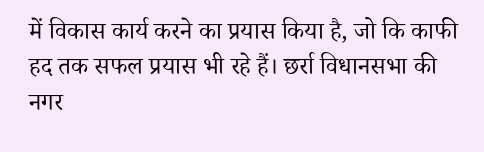में विकास कार्य करने का प्रयास किया है, जो कि काफी हद तक सफल प्रयास भी रहे हैं। छर्रा विधानसभा की नगर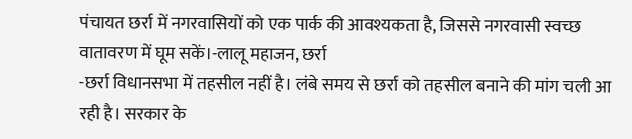पंचायत छर्रा में नगरवासियों को एक पार्क की आवश्यकता है, जिससे नगरवासी स्वच्छ वातावरण में घूम सकें।-लालू महाजन, छर्रा
-छर्रा विधानसभा में तहसील नहीं है। लंबे समय से छर्रा को तहसील बनाने की मांग चली आ रही है। सरकार के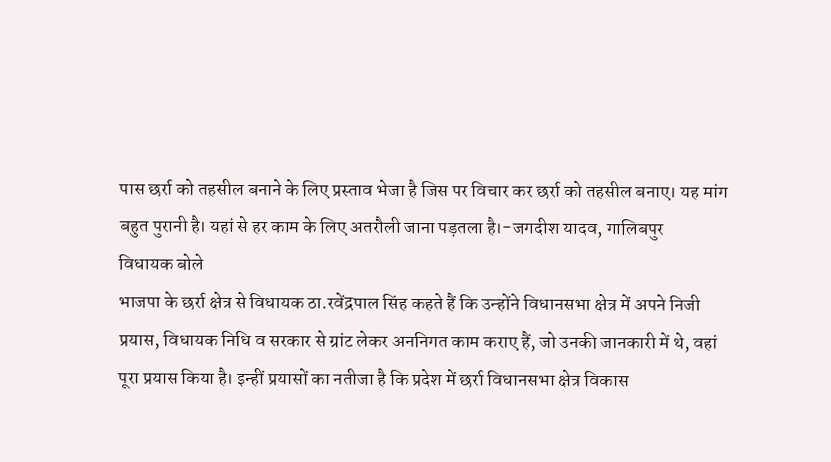पास छर्रा को तहसील बनाने के लिए प्रस्ताव भेजा है जिस पर विचार कर छर्रा को तहसील बनाए। यह मांग बहुत पुरानी है। यहां से हर काम के लिए अतरौली जाना पड़तला है।-जगदीश यादव, गालिबपुर
विधायक बोले
भाजपा के छर्रा क्षेत्र से विधायक ठा.रवेंद्रपाल सिंह कहते हैं कि उन्होंने विधानसभा क्षेत्र में अपने निजी प्रयास, विधायक निधि व सरकार से ग्रांट लेकर अननिगत काम कराए हैं, जो उनकी जानकारी में थे, वहां पूरा प्रयास किया है। इन्हीं प्रयासों का नतीजा है कि प्रदेश में छर्रा विधानसभा क्षेत्र विकास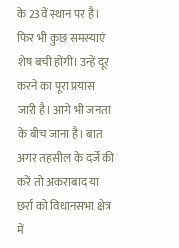के 23वें स्थान पर है। फिर भी कुछ समस्याएं शेष बची होंगी। उन्हें दूर करने का पूरा प्रयास जारी है। आगे भी जनता के बीच जाना है। बात अगर तहसील के दर्जे की करें तो अकराबाद या छर्रा को विधानसभा क्षेत्र में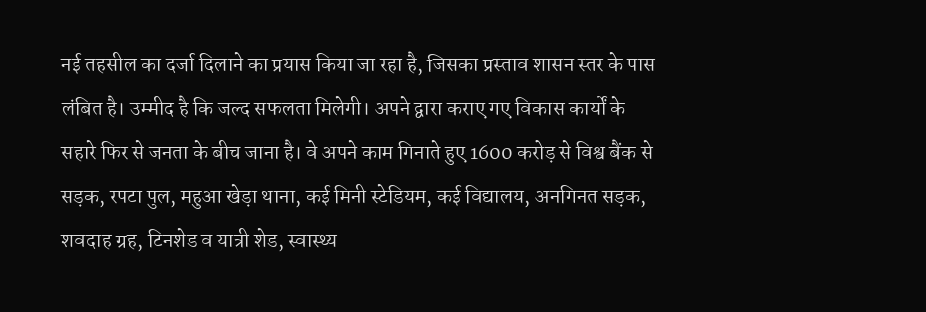नई तहसील का दर्जा दिलाने का प्रयास किया जा रहा है, जिसका प्रस्ताव शासन स्तर के पास लंबित है। उम्मीद है कि जल्द सफलता मिलेगी। अपने द्वारा कराए गए विकास कार्यों के सहारे फिर से जनता के बीच जाना है। वे अपने काम गिनाते हुए 1600 करोड़ से विश्व बैंक से सड़क, रपटा पुल, महुआ खेड़ा थाना, कई मिनी स्टेडियम, कई विद्यालय, अनगिनत सड़क, शवदाह ग्रह, टिनशेड व यात्री शेड, स्वास्थ्य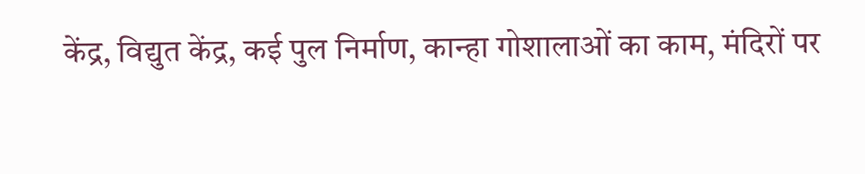केंद्र, विद्युत केंद्र, कई पुल निर्माण, कान्हा गोशालाओं का काम, मंदिरों पर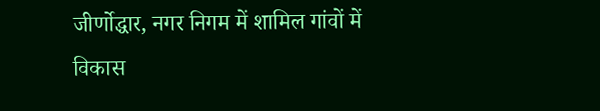जीर्णोद्धार, नगर निगम में शामिल गांवों में विकास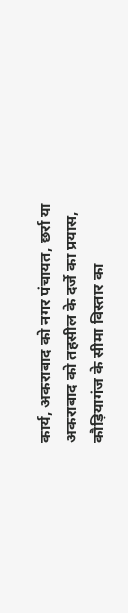कार्य, अकराबाद को नगर पंचायत, छर्रा या अकराबाद को तहसील के दर्जे का प्रयास, कौड़ियागंज के सीमा विस्तार का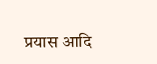प्रयास आदि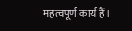महत्वपूर्ण कार्य हैं।